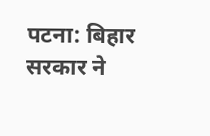पटना: बिहार सरकार ने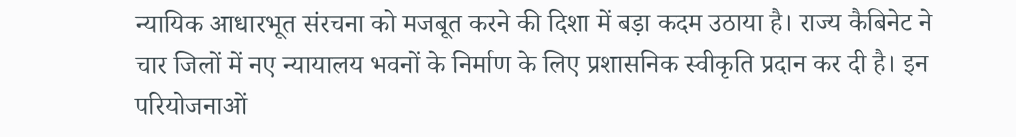न्यायिक आधारभूत संरचना को मजबूत करने की दिशा में बड़ा कदम उठाया है। राज्य कैबिनेट ने चार जिलों में नए न्यायालय भवनों के निर्माण के लिए प्रशासनिक स्वीकृति प्रदान कर दी है। इन परियोजनाओं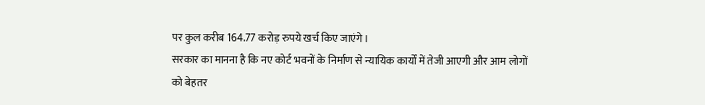पर कुल करीब 164.77 करोड़ रुपये खर्च किए जाएंगे।
सरकार का मानना है कि नए कोर्ट भवनों के निर्माण से न्यायिक कार्यों में तेजी आएगी और आम लोगों को बेहतर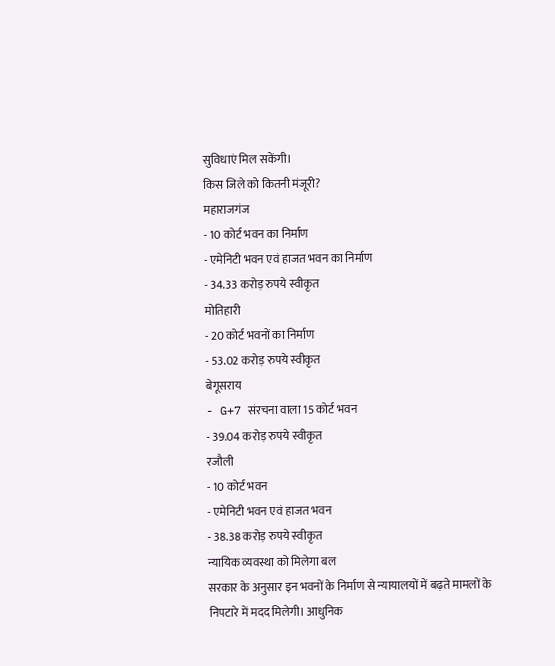सुविधाएं मिल सकेंगी।
किस जिले को कितनी मंजूरी?
महाराजगंज
- 10 कोर्ट भवन का निर्माण
- एमेनिटी भवन एवं हाजत भवन का निर्माण
- 34.33 करोड़ रुपये स्वीकृत
मोतिहारी
- 20 कोर्ट भवनों का निर्माण
- 53.02 करोड़ रुपये स्वीकृत
बेगूसराय
- G+7 संरचना वाला 15 कोर्ट भवन
- 39.04 करोड़ रुपये स्वीकृत
रजौली
- 10 कोर्ट भवन
- एमेनिटी भवन एवं हाजत भवन
- 38.38 करोड़ रुपये स्वीकृत
न्यायिक व्यवस्था को मिलेगा बल
सरकार के अनुसार इन भवनों के निर्माण से न्यायालयों में बढ़ते मामलों के निपटारे में मदद मिलेगी। आधुनिक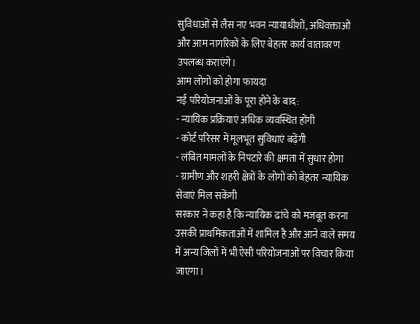सुविधाओं से लैस नए भवन न्यायाधीशों, अधिवक्ताओं और आम नागरिकों के लिए बेहतर कार्य वातावरण उपलब्ध कराएंगे।
आम लोगों को होगा फायदा
नई परियोजनाओं के पूरा होने के बाद:
- न्यायिक प्रक्रियाएं अधिक व्यवस्थित होंगी
- कोर्ट परिसर में मूलभूत सुविधाएं बढ़ेंगी
- लंबित मामलों के निपटारे की क्षमता में सुधार होगा
- ग्रामीण और शहरी क्षेत्रों के लोगों को बेहतर न्यायिक सेवाएं मिल सकेंगी
सरकार ने कहा है कि न्यायिक ढांचे को मजबूत करना उसकी प्राथमिकताओं में शामिल है और आने वाले समय में अन्य जिलों में भी ऐसी परियोजनाओं पर विचार किया जाएगा।